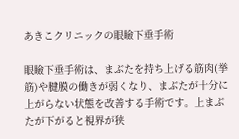あきこクリニックの眼瞼下垂手術

眼瞼下垂手術は、まぶたを持ち上げる筋肉(挙筋)や腱膜の働きが弱くなり、まぶたが十分に上がらない状態を改善する手術です。上まぶたが下がると視界が狭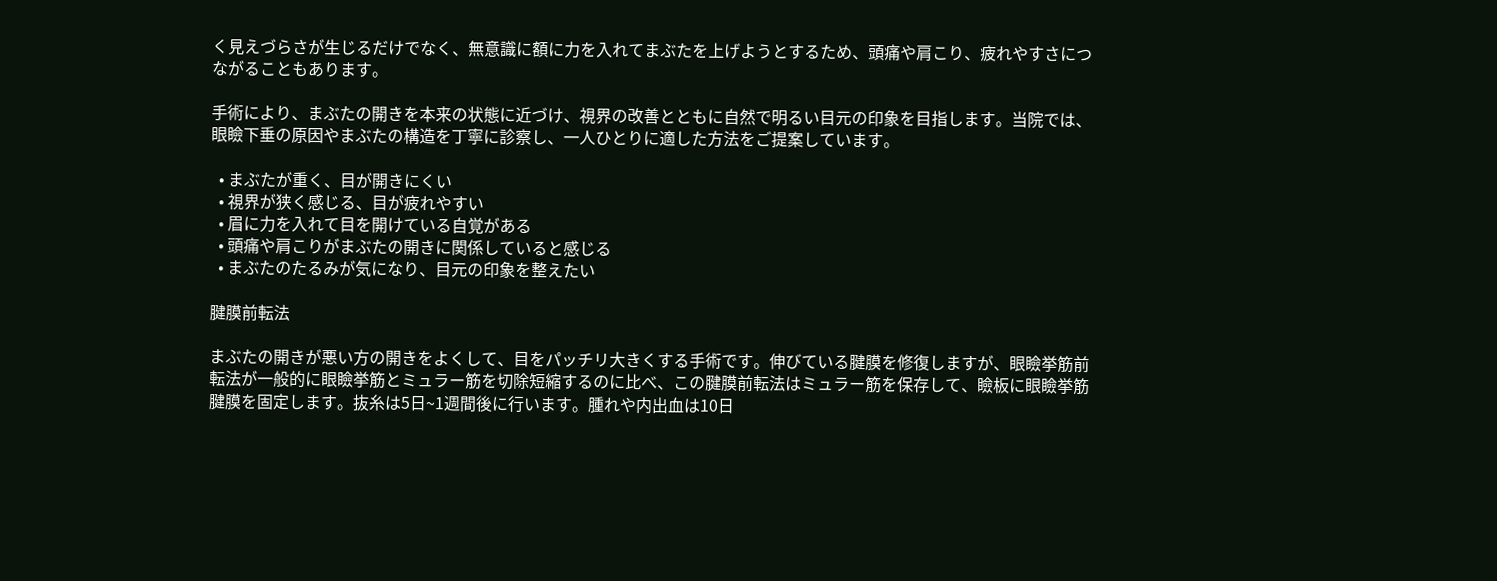く見えづらさが生じるだけでなく、無意識に額に力を入れてまぶたを上げようとするため、頭痛や肩こり、疲れやすさにつながることもあります。

手術により、まぶたの開きを本来の状態に近づけ、視界の改善とともに自然で明るい目元の印象を目指します。当院では、眼瞼下垂の原因やまぶたの構造を丁寧に診察し、一人ひとりに適した方法をご提案しています。

  • まぶたが重く、目が開きにくい
  • 視界が狭く感じる、目が疲れやすい
  • 眉に力を入れて目を開けている自覚がある
  • 頭痛や肩こりがまぶたの開きに関係していると感じる
  • まぶたのたるみが気になり、目元の印象を整えたい

腱膜前転法

まぶたの開きが悪い方の開きをよくして、目をパッチリ大きくする手術です。伸びている腱膜を修復しますが、眼瞼挙筋前転法が一般的に眼瞼挙筋とミュラー筋を切除短縮するのに比べ、この腱膜前転法はミュラー筋を保存して、瞼板に眼瞼挙筋腱膜を固定します。抜糸は5日~1週間後に行います。腫れや内出血は10日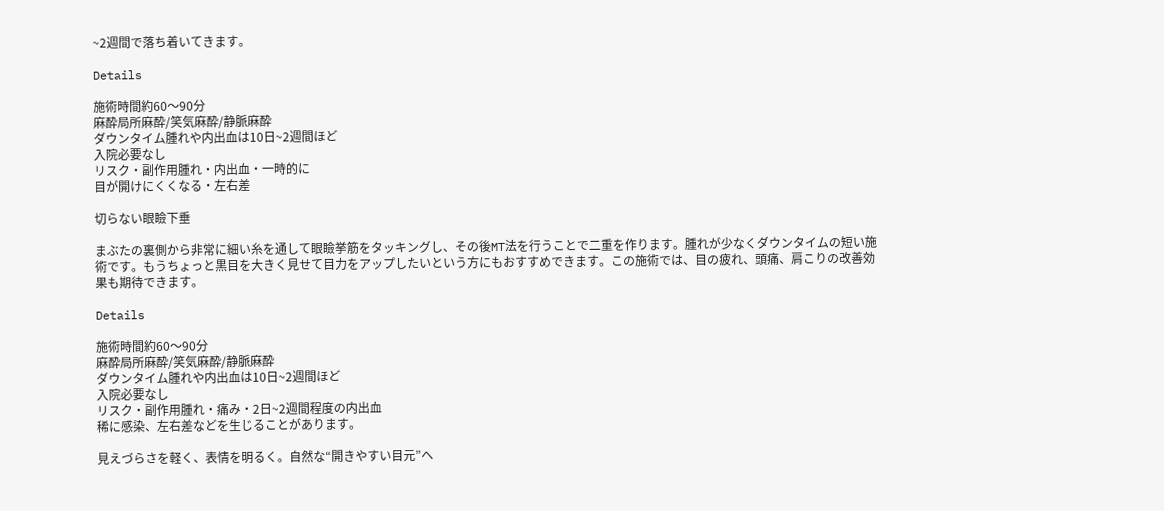~2週間で落ち着いてきます。

Details

施術時間約60〜90分
麻酔局所麻酔/笑気麻酔/静脈麻酔
ダウンタイム腫れや内出血は10日~2週間ほど
入院必要なし
リスク・副作用腫れ・内出血・一時的に
目が開けにくくなる・左右差

切らない眼瞼下垂

まぶたの裏側から非常に細い糸を通して眼瞼挙筋をタッキングし、その後MT法を行うことで二重を作ります。腫れが少なくダウンタイムの短い施術です。もうちょっと黒目を大きく見せて目力をアップしたいという方にもおすすめできます。この施術では、目の疲れ、頭痛、肩こりの改善効果も期待できます。

Details

施術時間約60〜90分
麻酔局所麻酔/笑気麻酔/静脈麻酔
ダウンタイム腫れや内出血は10日~2週間ほど
入院必要なし
リスク・副作用腫れ・痛み・2日~2週間程度の内出血
稀に感染、左右差などを生じることがあります。

見えづらさを軽く、表情を明るく。自然な“開きやすい目元”へ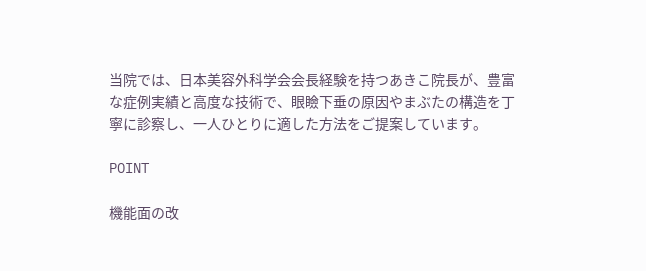当院では、日本美容外科学会会長経験を持つあきこ院長が、豊富な症例実績と高度な技術で、眼瞼下垂の原因やまぶたの構造を丁寧に診察し、一人ひとりに適した方法をご提案しています。

POINT

機能面の改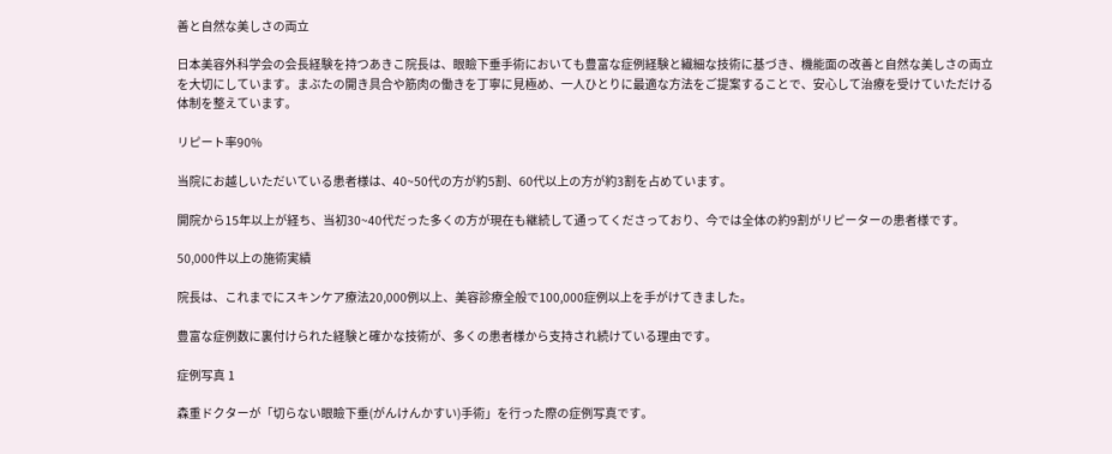善と自然な美しさの両立

日本美容外科学会の会長経験を持つあきこ院長は、眼瞼下垂手術においても豊富な症例経験と繊細な技術に基づき、機能面の改善と自然な美しさの両立を大切にしています。まぶたの開き具合や筋肉の働きを丁寧に見極め、一人ひとりに最適な方法をご提案することで、安心して治療を受けていただける体制を整えています。

リピート率90%

当院にお越しいただいている患者様は、40~50代の方が約5割、60代以上の方が約3割を占めています。

開院から15年以上が経ち、当初30~40代だった多くの方が現在も継続して通ってくださっており、今では全体の約9割がリピーターの患者様です。

50,000件以上の施術実績

院長は、これまでにスキンケア療法20,000例以上、美容診療全般で100,000症例以上を手がけてきました。

豊富な症例数に裏付けられた経験と確かな技術が、多くの患者様から支持され続けている理由です。

症例写真 1

森重ドクターが「切らない眼瞼下垂(がんけんかすい)手術」を行った際の症例写真です。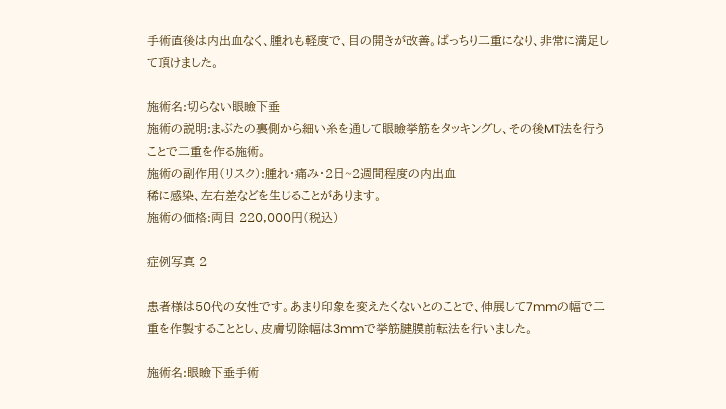手術直後は内出血なく、腫れも軽度で、目の開きが改善。ぱっちり二重になり、非常に満足して頂けました。

施術名:切らない眼瞼下垂
施術の説明:まぶたの裏側から細い糸を通して眼瞼挙筋をタッキングし、その後MT法を行うことで二重を作る施術。
施術の副作用(リスク):腫れ・痛み・2日~2週間程度の内出血
稀に感染、左右差などを生じることがあります。
施術の価格:両目 220,000円(税込)

症例写真 2

患者様は50代の女性です。あまり印象を変えたくないとのことで、伸展して7mmの幅で二重を作製することとし、皮膚切除幅は3mmで挙筋腱膜前転法を行いました。

施術名:眼瞼下垂手術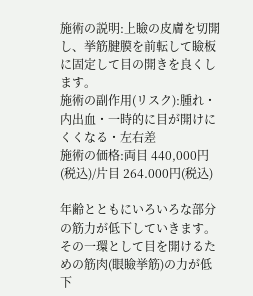施術の説明:上瞼の皮膚を切開し、挙筋腱膜を前転して瞼板に固定して目の開きを良くします。
施術の副作用(リスク):腫れ・内出血・一時的に目が開けにくくなる・左右差
施術の価格:両目 440,000円(税込)/片目 264.000円(税込)

年齢とともにいろいろな部分の筋力が低下していきます。その一環として目を開けるための筋肉(眼瞼挙筋)の力が低下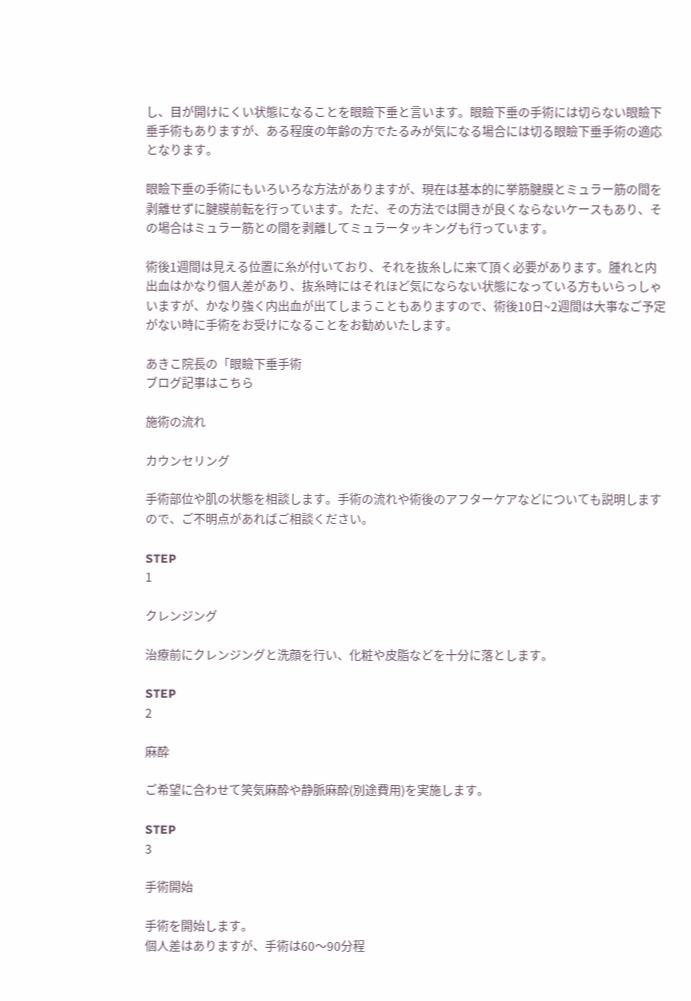し、目が開けにくい状態になることを眼瞼下垂と言います。眼瞼下垂の手術には切らない眼瞼下垂手術もありますが、ある程度の年齢の方でたるみが気になる場合には切る眼瞼下垂手術の適応となります。

眼瞼下垂の手術にもいろいろな方法がありますが、現在は基本的に挙筋腱膜とミュラー筋の間を剥離せずに腱膜前転を行っています。ただ、その方法では開きが良くならないケースもあり、その場合はミュラー筋との間を剥離してミュラータッキングも行っています。

術後1週間は見える位置に糸が付いており、それを抜糸しに来て頂く必要があります。腫れと内出血はかなり個人差があり、抜糸時にはそれほど気にならない状態になっている方もいらっしゃいますが、かなり強く内出血が出てしまうこともありますので、術後10日~2週間は大事なご予定がない時に手術をお受けになることをお勧めいたします。

あきこ院長の「眼瞼下垂手術
ブログ記事はこちら

施術の流れ

カウンセリング

手術部位や肌の状態を相談します。手術の流れや術後のアフターケアなどについても説明しますので、ご不明点があればご相談ください。

STEP
1

クレンジング

治療前にクレンジングと洗顔を行い、化粧や皮脂などを十分に落とします。

STEP
2

麻酔

ご希望に合わせて笑気麻酔や静脈麻酔(別途費用)を実施します。

STEP
3

手術開始

手術を開始します。
個人差はありますが、手術は60〜90分程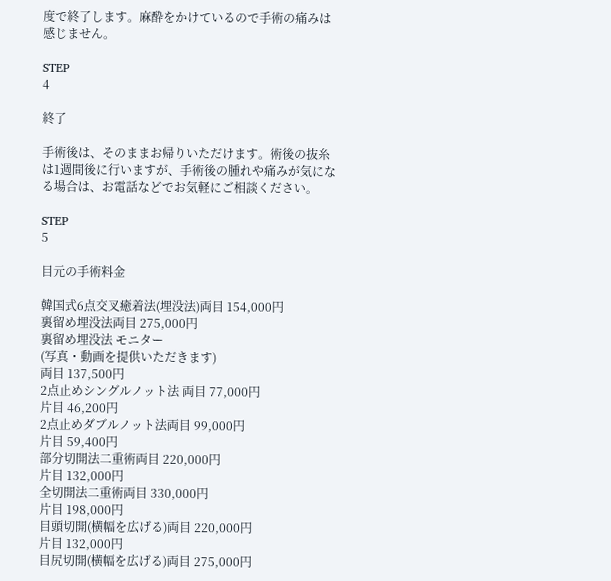度で終了します。麻酔をかけているので手術の痛みは感じません。

STEP
4

終了

手術後は、そのままお帰りいただけます。術後の抜糸は1週間後に行いますが、手術後の腫れや痛みが気になる場合は、お電話などでお気軽にご相談ください。

STEP
5

目元の手術料金

韓国式6点交叉癒着法(埋没法)両目 154,000円
裏留め埋没法両目 275,000円
裏留め埋没法 モニター
(写真・動画を提供いただきます)
両目 137,500円
2点止めシングルノット法 両目 77,000円
片目 46,200円
2点止めダブルノット法両目 99,000円
片目 59,400円
部分切開法二重術両目 220,000円
片目 132,000円
全切開法二重術両目 330,000円
片目 198,000円
目頭切開(横幅を広げる)両目 220,000円
片目 132,000円
目尻切開(横幅を広げる)両目 275,000円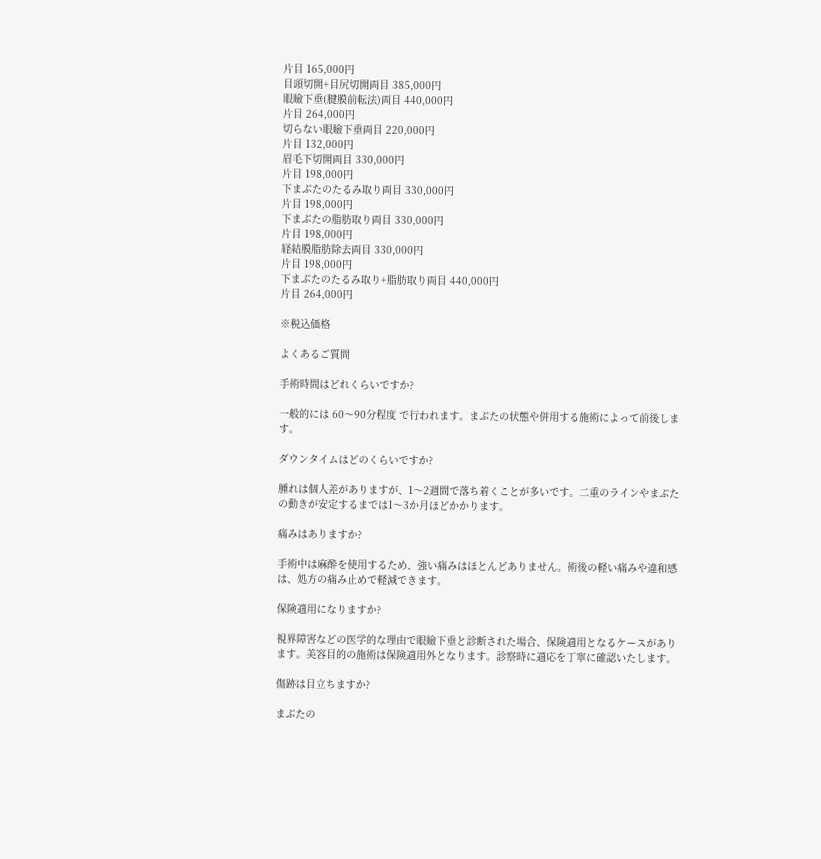片目 165,000円
目頭切開+目尻切開両目 385,000円
眼瞼下垂(腱膜前転法)両目 440,000円
片目 264,000円
切らない眼瞼下垂両目 220,000円
片目 132,000円
眉毛下切開両目 330,000円
片目 198,000円
下まぶたのたるみ取り両目 330,000円
片目 198,000円
下まぶたの脂肪取り両目 330,000円
片目 198,000円
経結膜脂肪除去両目 330,000円
片目 198,000円
下まぶたのたるみ取り+脂肪取り両目 440,000円
片目 264,000円

※税込価格

よくあるご質問

手術時間はどれくらいですか?

一般的には 60〜90分程度 で行われます。まぶたの状態や併用する施術によって前後します。

ダウンタイムはどのくらいですか?

腫れは個人差がありますが、1〜2週間で落ち着くことが多いです。二重のラインやまぶたの動きが安定するまでは1〜3か月ほどかかります。

痛みはありますか?

手術中は麻酔を使用するため、強い痛みはほとんどありません。術後の軽い痛みや違和感は、処方の痛み止めで軽減できます。

保険適用になりますか?

視界障害などの医学的な理由で眼瞼下垂と診断された場合、保険適用となるケースがあります。美容目的の施術は保険適用外となります。診察時に適応を丁寧に確認いたします。

傷跡は目立ちますか?

まぶたの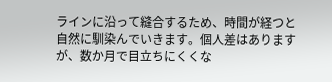ラインに沿って縫合するため、時間が経つと自然に馴染んでいきます。個人差はありますが、数か月で目立ちにくくな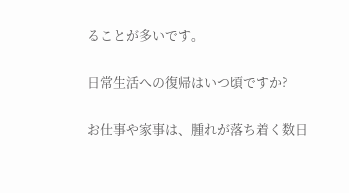ることが多いです。

日常生活への復帰はいつ頃ですか?

お仕事や家事は、腫れが落ち着く数日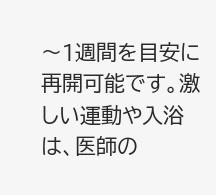〜1週間を目安に再開可能です。激しい運動や入浴は、医師の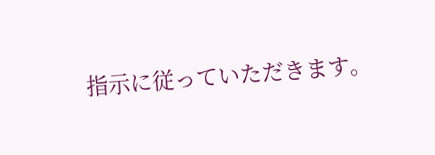指示に従っていただきます。